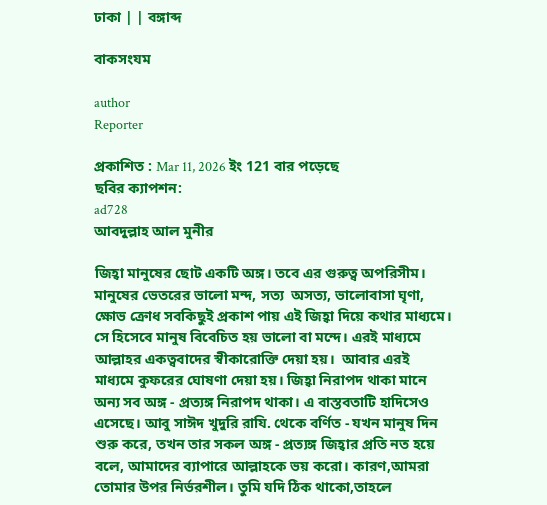ঢাকা | | বঙ্গাব্দ

বাকসংযম

author
Reporter

প্রকাশিত : Mar 11, 2026 ইং 121 বার পড়েছে
ছবির ক্যাপশন:
ad728
আবদুল্লাহ আল মুনীর

জিহ্বা মানুষের ছোট একটি অঙ্গ। তবে এর গুরুত্ব অপরিসীম। মানুষের ভেতরের ভালো মন্দ, সত্য  অসত্য, ভালোবাসা ঘৃণা, ক্ষোভ ক্রোধ সবকিছুই প্রকাশ পায় এই জিহ্বা দিয়ে কথার মাধ্যমে। সে হিসেবে মানুষ বিবেচিত হয় ভালো বা মন্দে। এরই মাধ্যমে আল্লাহর একত্ববাদের স্বীকারোক্তি দেয়া হয়।  আবার এরই মাধ্যমে কুফরের ঘোষণা দেয়া হয়। জিহ্বা নিরাপদ থাকা মানে অন্য সব অঙ্গ - প্রত্যঙ্গ নিরাপদ থাকা। এ বাস্তবতাটি হাদিসেও এসেছে। আবু সাঈদ খুদুরি রাযি. থেকে বর্ণিত - যখন মানুষ দিন শুরু করে, তখন তার সকল অঙ্গ - প্রত্যঙ্গ জিহ্বার প্রতি নত হয়ে বলে, আমাদের ব্যাপারে আল্লাহকে ভয় করো। কারণ,আমরা তোমার উপর নির্ভরশীল। তুমি যদি ঠিক থাকো,তাহলে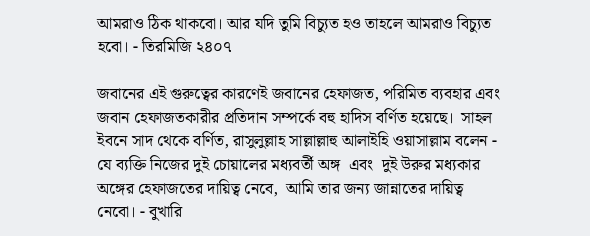আমরাও ঠিক থাকবো। আর যদি তুমি বিচ্যুত হও তাহলে আমরাও বিচ্যুত হবো। - তিরমিজি ২৪০৭

জবানের এই গুরুত্বের কারণেই জবানের হেফাজত, পরিমিত ব্যবহার এবং জবান হেফাজতকারীর প্রতিদান সম্পর্কে বহু হাদিস বর্ণিত হয়েছে।  সাহল ইবনে সাদ থেকে বর্ণিত, রাসুলুল্লাহ সাল্লাল্লাহু আলাইহি ওয়াসাল্লাম বলেন - যে ব্যক্তি নিজের দুই চোয়ালের মধ্যবর্তী অঙ্গ  এবং  দুই উরুর মধ্যকার অঙ্গের হেফাজতের দায়িত্ব নেবে,  আমি তার জন্য জান্নাতের দায়িত্ব নেবো। - বুখারি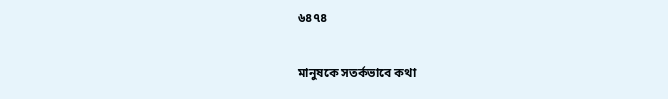৬৪৭৪

মানুষকে সতর্কভাবে কথা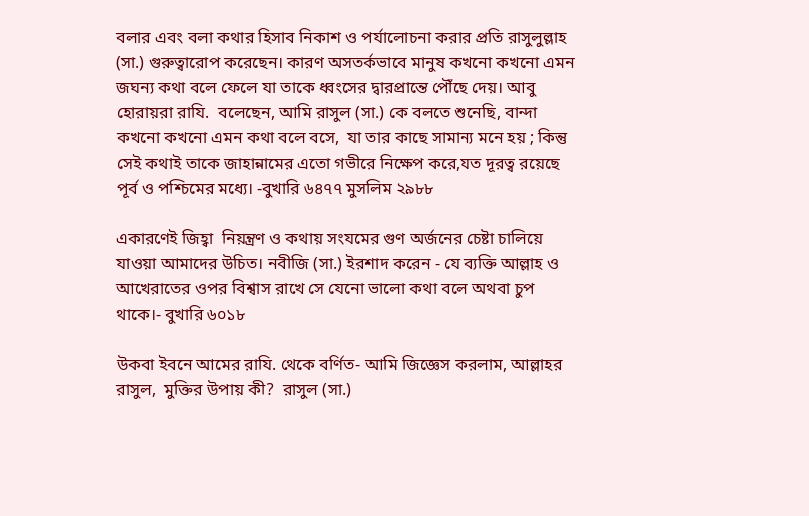বলার এবং বলা কথার হিসাব নিকাশ ও পর্যালোচনা করার প্রতি রাসুলুল্লাহ (সা.) গুরুত্বারোপ করেছেন। কারণ অসতর্কভাবে মানুষ কখনো কখনো এমন জঘন্য কথা বলে ফেলে যা তাকে ধ্বংসের দ্বারপ্রান্তে পৌঁছে দেয়। আবু হোরায়রা রাযি.  বলেছেন, আমি রাসুল (সা.) কে বলতে শুনেছি, বান্দা কখনো কখনো এমন কথা বলে বসে,  যা তার কাছে সামান্য মনে হয় ; কিন্তু সেই কথাই তাকে জাহান্নামের এতো গভীরে নিক্ষেপ করে,যত দূরত্ব রয়েছে পূর্ব ও পশ্চিমের মধ্যে। -বুখারি ৬৪৭৭ মুসলিম ২৯৮৮

একারণেই জিহ্বা  নিয়ন্ত্রণ ও কথায় সংযমের গুণ অর্জনের চেষ্টা চালিয়ে যাওয়া আমাদের উচিত। নবীজি (সা.) ইরশাদ করেন - যে ব্যক্তি আল্লাহ ও আখেরাতের ওপর বিশ্বাস রাখে সে যেনো ভালো কথা বলে অথবা চুপ থাকে।- বুখারি ৬০১৮

উকবা ইবনে আমের রাযি. থেকে বর্ণিত- আমি জিজ্ঞেস করলাম, আল্লাহর রাসুল,  মুক্তির উপায় কী?  রাসুল (সা.)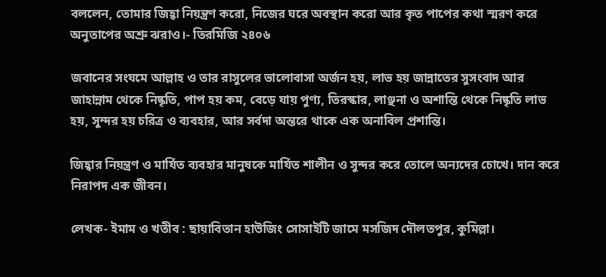বললেন, তোমার জিহ্বা নিয়ন্ত্রণ করো, নিজের ঘরে অবস্থান করো আর কৃত পাপের কথা স্মরণ করে অনুতাপের অশ্রু ঝরাও।- তিরমিজি ২৪০৬

জবানের সংযমে আল্লাহ ও তার রাসুলের ভালোবাসা অর্জন হয়, লাভ হয় জান্নাতের সুসংবাদ আর জাহান্নাম থেকে নিষ্কৃতি, পাপ হয় কম, বেড়ে যায় পুণ্য, তিরস্কার, লাঞ্ছনা ও অশান্তি থেকে নিষ্কৃতি লাভ হয়, সুন্দর হয় চরিত্র ও ব্যবহার, আর সর্বদা অন্তরে থাকে এক অনাবিল প্রশান্তি।

জিহ্বার নিয়ন্ত্রণ ও মার্যিত ব্যবহার মানুষকে মার্যিত শালীন ও সুন্দর করে তোলে অন্যদের চোখে। দান করে নিরাপদ এক জীবন।

লেখক- ইমাম ও খতীব : ছায়াবিতান হাউজিং সোসাইটি জামে মসজিদ দৌলতপুর, কুমিল্লা।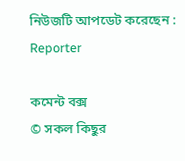নিউজটি আপডেট করেছেন : Reporter

কমেন্ট বক্স
© সকল কিছুর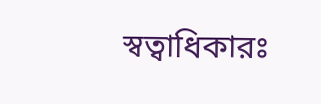স্বত্বাধিকারঃ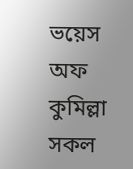ভয়েস অফ কুমিল্লা
সকল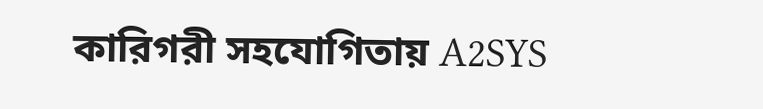কারিগরী সহযোগিতায় A2SYS